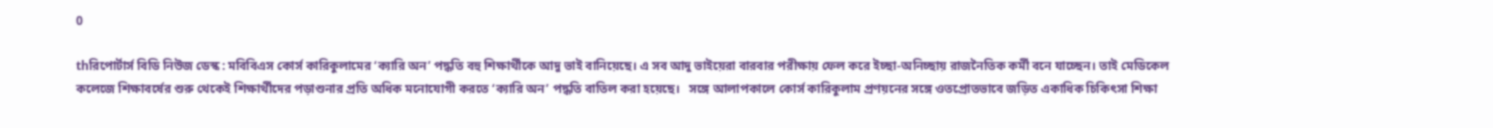0

thরিপোর্টার্স বিডি নিউজ ডেস্ক : মবিবিএস কোর্স কারিকুলামের ‘ক্যারি অন’ পদ্ধতি বহু শিক্ষার্থীকে আদু ভাই বানিয়েছে। এ সব আদু ভাইয়েরা বারবার পরীক্ষায় ফেল করে ইচ্ছা-অনিচ্ছায় রাজনৈতিক কর্মী বনে যাচ্ছেন। তাই মেডিকেল কলেজে শিক্ষাবর্ষের শুরু থেকেই শিক্ষার্থীদের পড়াশুনার প্রতি অধিক মনোযোগী করতে ‘ক্যারি অন’ পদ্ধতি বাতিল করা হয়েছে।   সঙ্গে আলাপকালে কোর্স কারিকুলাম প্রণয়নের সঙ্গে ওতপ্রোতভাবে জড়িত একাধিক চিকিৎসা শিক্ষা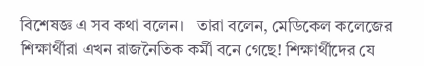বিশেষজ্ঞ এ সব কথা বলেন।   তারা বলেন, মেডিকেল কলেজের শিক্ষার্থীরা এখন রাজনৈতিক কর্মী বনে গেছে! শিক্ষার্থীদের যে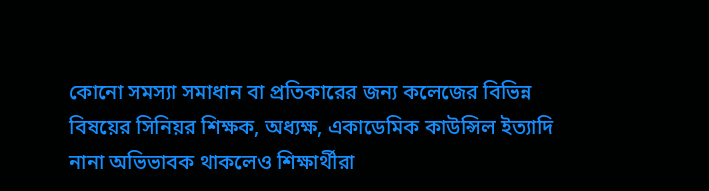কোনো সমস্যা সমাধান বা প্রতিকারের জন্য কলেজের বিভিন্ন বিষয়ের সিনিয়র শিক্ষক, অধ্যক্ষ, একাডেমিক কাউন্সিল ইত্যাদি নানা অভিভাবক থাকলেও শিক্ষার্থীরা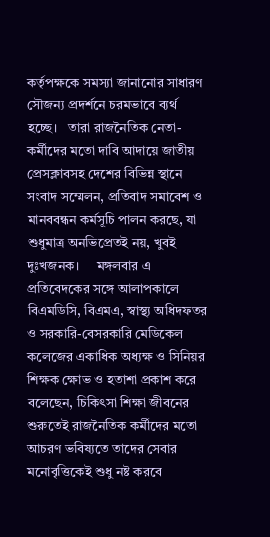কর্তৃপক্ষকে সমস্যা জানানোর সাধারণ সৌজন্য প্রদর্শনে চরমভাবে ব্যর্থ হচ্ছে।   তারা রাজনৈতিক নেতা-কর্মীদের মতো দাবি আদায়ে জাতীয় প্রেসক্লাবসহ দেশের বিভিন্ন স্থানে সংবাদ সম্মেলন, প্রতিবাদ সমাবেশ ও মানববন্ধন কর্মসূচি পালন করছে, যা শুধুমাত্র অনভিপ্রেতই নয়, খুবই দুঃখজনক।     মঙ্গলবার এ প্রতিবেদকের সঙ্গে আলাপকালে বিএমডিসি, বিএমএ, স্বাস্থ্য অধিদফতর ও সরকারি-বেসরকারি মেডিকেল কলেজের একাধিক অধ্যক্ষ ও সিনিয়র শিক্ষক ক্ষোভ ও হতাশা প্রকাশ করে বলেছেন, চিকিৎসা শিক্ষা জীবনের শুরুতেই রাজনৈতিক কর্মীদের মতো আচরণ ভবিষ্যতে তাদের সেবার মনোবৃত্তিকেই শুধু নষ্ট করবে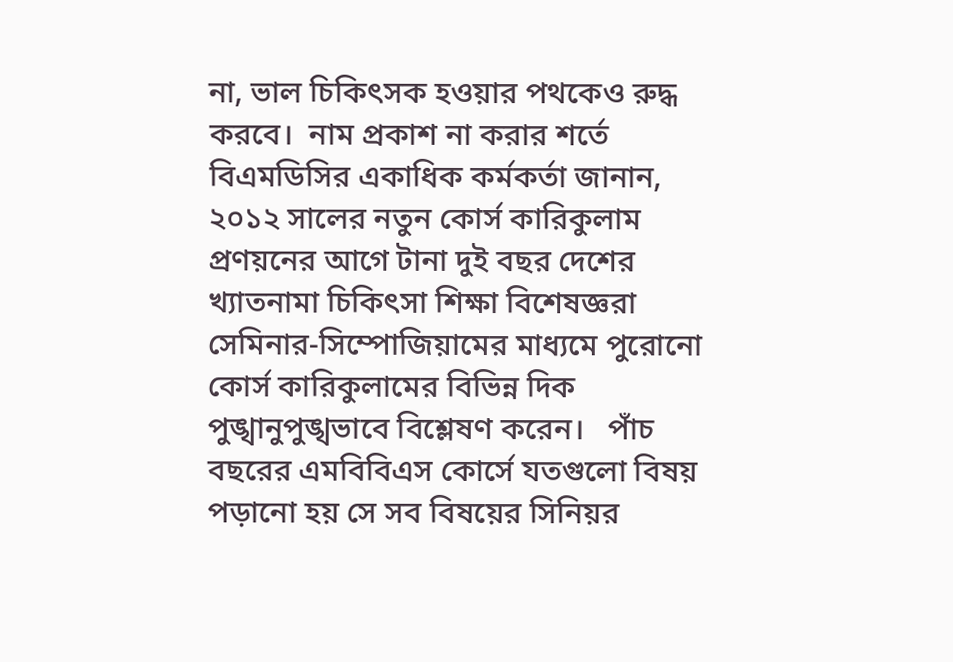না, ভাল চিকিৎসক হওয়ার পথকেও রুদ্ধ করবে।  নাম প্রকাশ না করার শর্তে বিএমডিসির একাধিক কর্মকর্তা জানান, ২০১২ সালের নতুন কোর্স কারিকুলাম প্রণয়নের আগে টানা দুই বছর দেশের খ্যাতনামা চিকিৎসা শিক্ষা বিশেষজ্ঞরা সেমিনার-সিম্পোজিয়ামের মাধ্যমে পুরোনো কোর্স কারিকুলামের বিভিন্ন দিক পুঙ্খানুপুঙ্খভাবে বিশ্লেষণ করেন।   পাঁচ বছরের এমবিবিএস কোর্সে যতগুলো বিষয় পড়ানো হয় সে সব বিষয়ের সিনিয়র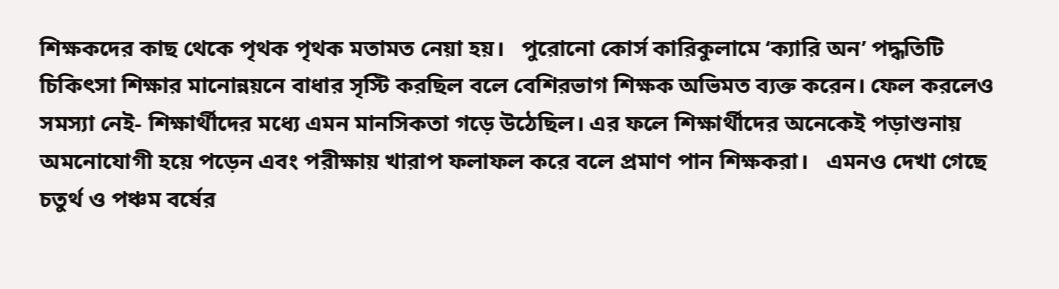শিক্ষকদের কাছ থেকে পৃথক পৃথক মতামত নেয়া হয়।   পুরোনো কোর্স কারিকুলামে ‘ক্যারি অন’ পদ্ধতিটি চিকিৎসা শিক্ষার মানোন্নয়নে বাধার সৃস্টি করছিল বলে বেশিরভাগ শিক্ষক অভিমত ব্যক্ত করেন। ফেল করলেও সমস্যা নেই- শিক্ষার্থীদের মধ্যে এমন মানসিকতা গড়ে উঠেছিল। এর ফলে শিক্ষার্থীদের অনেকেই পড়াশুনায় অমনোযোগী হয়ে পড়েন এবং পরীক্ষায় খারাপ ফলাফল করে বলে প্রমাণ পান শিক্ষকরা।   এমনও দেখা গেছে চতুর্থ ও পঞ্চম বর্ষের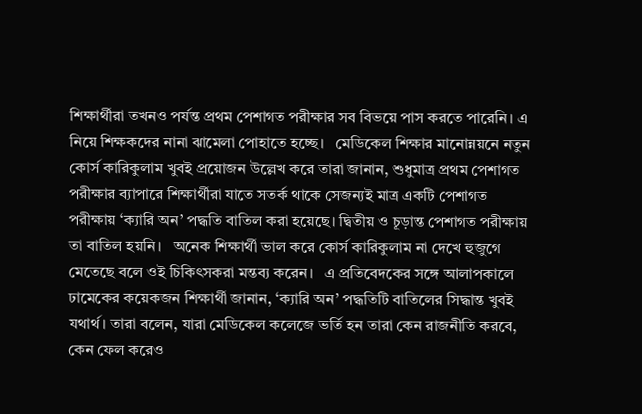শিক্ষার্থীরা তখনও পর্যন্ত প্রথম পেশাগত পরীক্ষার সব বিভয়ে পাস করতে পারেনি। এ নিয়ে শিক্ষকদের নানা ঝামেলা পোহাতে হচ্ছে।   মেডিকেল শিক্ষার মানোন্নয়নে নতুন কোর্স কারিকুলাম খুবই প্রয়োজন উল্লেখ করে তারা জানান, শুধুমাত্র প্রথম পেশাগত পরীক্ষার ব্যাপারে শিক্ষার্থীরা যাতে সতর্ক থাকে সেজন্যই মাত্র একটি পেশাগত পরীক্ষায় ‘ক্যারি অন’ পদ্ধতি বাতিল করা হয়েছে। দ্বিতীয় ও চূড়ান্ত পেশাগত পরীক্ষায় তা বাতিল হয়নি।   অনেক শিক্ষার্থী ভাল করে কোর্স কারিকুলাম না দেখে হুজুগে মেতেছে বলে ওই চিকিৎসকরা মন্তব্য করেন।   এ প্রতিবেদকের সঙ্গে আলাপকালে ঢামেকের কয়েকজন শিক্ষার্থী জানান, ‘ক্যারি অন’ পদ্ধতিটি বাতিলের সিদ্ধান্ত খুবই যথার্থ। তারা বলেন, যারা মেডিকেল কলেজে ভর্তি হন তারা কেন রাজনীতি করবে, কেন ফেল করেও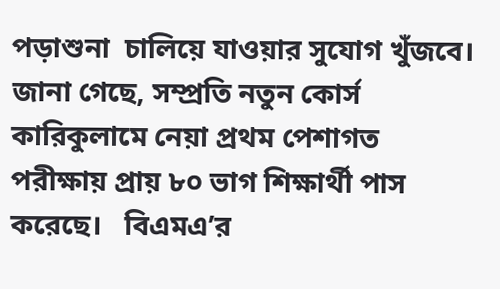পড়াশুনা  চালিয়ে যাওয়ার সুযোগ খুঁজবে।  জানা গেছে, সম্প্রতি নতুন কোর্স কারিকুলামে নেয়া প্রথম পেশাগত পরীক্ষায় প্রায় ৮০ ভাগ শিক্ষার্থী পাস করেছে।   বিএমএ’র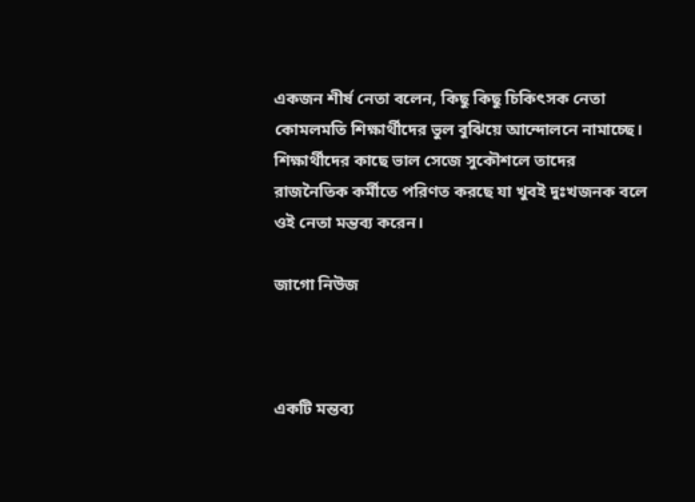একজন শীর্ষ নেতা বলেন, কিছু কিছু চিকিৎসক নেতা কোমলমতি শিক্ষার্থীদের ভুল বুঝিয়ে আন্দোলনে নামাচ্ছে। শিক্ষার্থীদের কাছে ভাল সেজে সুকৌশলে তাদের রাজনৈতিক কর্মীতে পরিণত করছে যা খুবই দুঃখজনক বলে ওই নেতা মন্তব্য করেন।

জাগো নিউজ



একটি মন্তব্য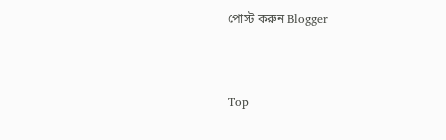পোস্ট করুন Blogger


Top